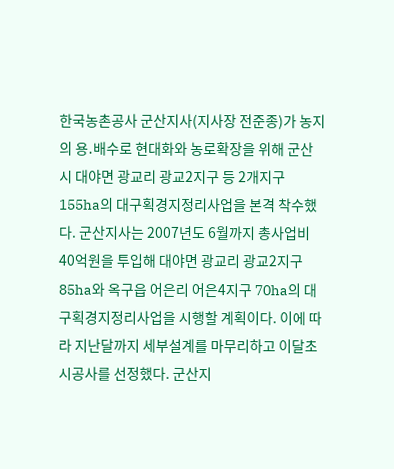한국농촌공사 군산지사(지사장 전준종)가 농지의 용․배수로 현대화와 농로확장을 위해 군산시 대야면 광교리 광교2지구 등 2개지구 155ha의 대구획경지정리사업을 본격 착수했다. 군산지사는 2007년도 6월까지 총사업비 40억원을 투입해 대야면 광교리 광교2지구 85ha와 옥구읍 어은리 어은4지구 70ha의 대구획경지정리사업을 시행할 계획이다. 이에 따라 지난달까지 세부설계를 마무리하고 이달초 시공사를 선정했다. 군산지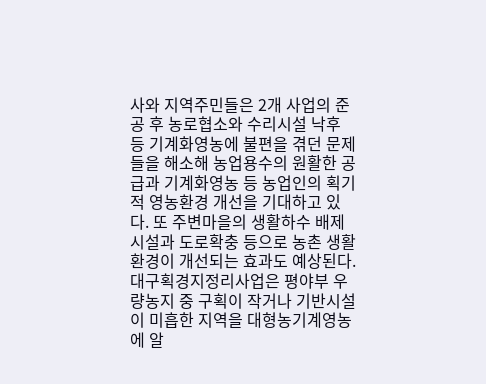사와 지역주민들은 2개 사업의 준공 후 농로협소와 수리시설 낙후 등 기계화영농에 불편을 겪던 문제들을 해소해 농업용수의 원활한 공급과 기계화영농 등 농업인의 획기적 영농환경 개선을 기대하고 있다. 또 주변마을의 생활하수 배제시설과 도로확충 등으로 농촌 생활환경이 개선되는 효과도 예상된다. 대구획경지정리사업은 평야부 우량농지 중 구획이 작거나 기반시설이 미흡한 지역을 대형농기계영농에 알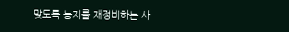맞도록 농지를 재정비하는 사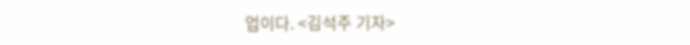업이다. <김석주 기자>